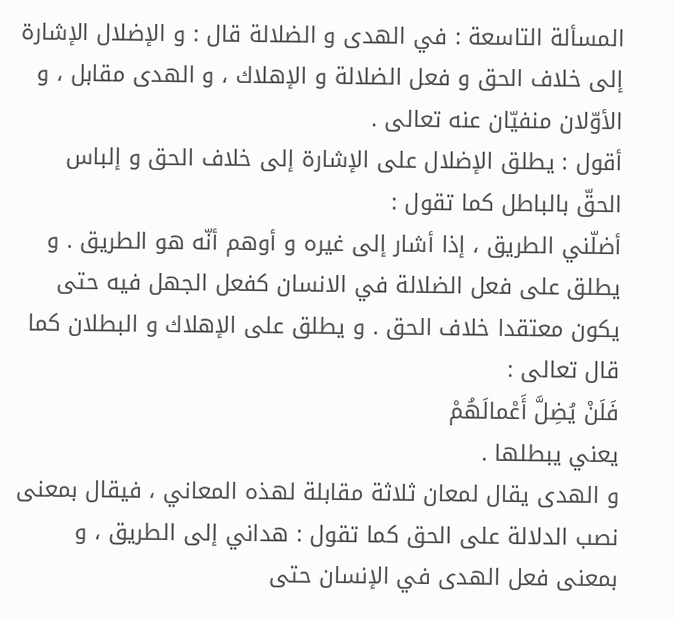المسألة التاسعة : في الهدى و الضلالة قال : و الإضلال الإشارة إلى خلاف الحق و فعل الضلالة و الإهلاك ، و الهدى مقابل ، و الأوّلان منفيّان عنه تعالى .
أقول : يطلق الإضلال على الإشارة إلى خلاف الحق و إلباس الحقّ بالباطل كما تقول :
أضلّني الطريق ، إذا أشار إلى غيره و أوهم أنّه هو الطريق . و يطلق على فعل الضلالة في الانسان كفعل الجهل فيه حتى يكون معتقدا خلاف الحق . و يطلق على الإهلاك و البطلان كما قال تعالى :
فَلَنْ يُضِلَّ أَعْمالَهُمْ
يعني يبطلها .
و الهدى يقال لمعان ثلاثة مقابلة لهذه المعاني ، فيقال بمعنى نصب الدلالة على الحق كما تقول : هداني إلى الطريق ، و بمعنى فعل الهدى في الإنسان حتى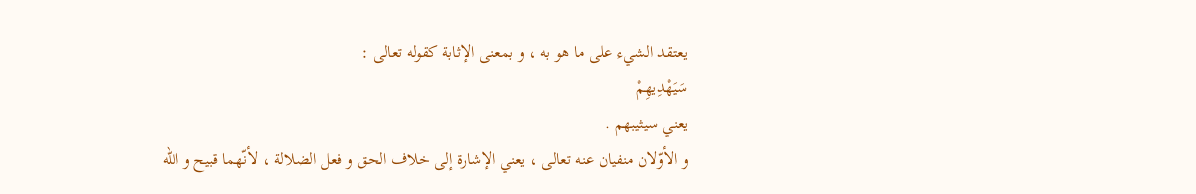يعتقد الشيء على ما هو به ، و بمعنى الإثابة كقوله تعالى :
سَيَهْدِيهِمْ
يعني سيثيبهم .
و الأوّلان منفيان عنه تعالى ، يعني الإشارة إلى خلاف الحق و فعل الضلالة ، لأنّهما قبيح و اللّه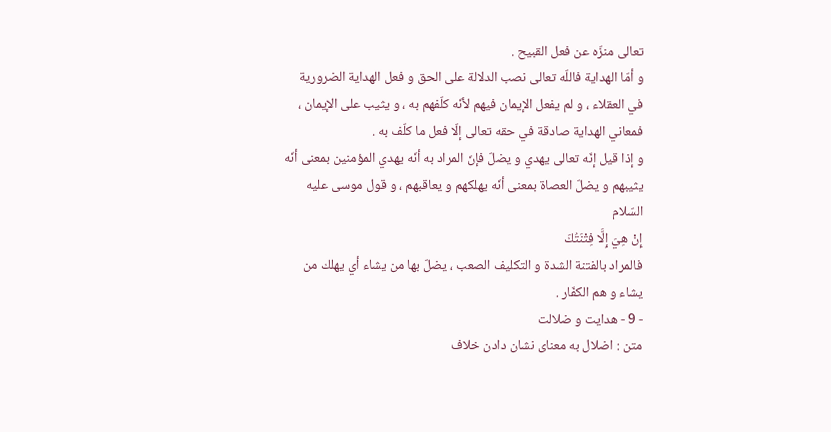تعالى منزّه عن فعل القبيح .
و أمّا الهداية فاللّه تعالى نصب الدلالة على الحق و فعل الهداية الضرورية في العقلاء ، و لم يفعل الإيمان فيهم لأنّه كلّفهم به ، و يثيب على الإيمان ، فمعاني الهداية صادقة في حقه تعالى إلّا فعل ما كلّف به .
و إذا قيل إنّه تعالى يهدي و يضلّ فإنّ المراد به أنّه يهدي المؤمنين بمعنى أنّه يثيبهم و يضلّ العصاة بمعنى أنّه يهلكهم و يعاقبهم ، و قول موسى عليه السّلام
إِنْ هِيَ إِلَّا فِتْنَتُكَ
فالمراد بالفتنة الشدة و التكليف الصعب ، يضلّ بها من يشاء أي يهلك من يشاء و هم الكفّار .
- 9 - هدايت و ضلالت
متن : اضلال به معناى نشان دادن خلاف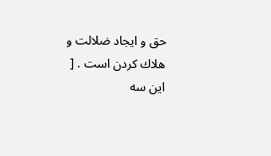حق و ايجاد ضلالت و هلاك كردن است . [ اين سه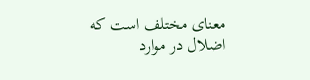معناى مختلف است كه اضلال در موارد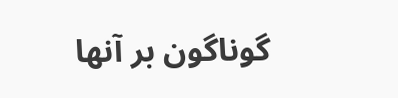گوناگون بر آنها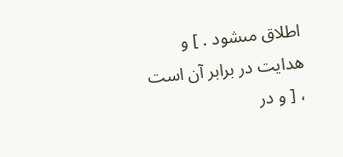اطلاق مىشود . ] و هدايت در برابر آن است ، [ و در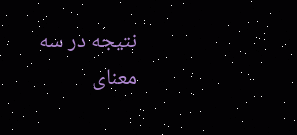نتيجه در سه معناى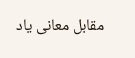مقابل معانى ياد